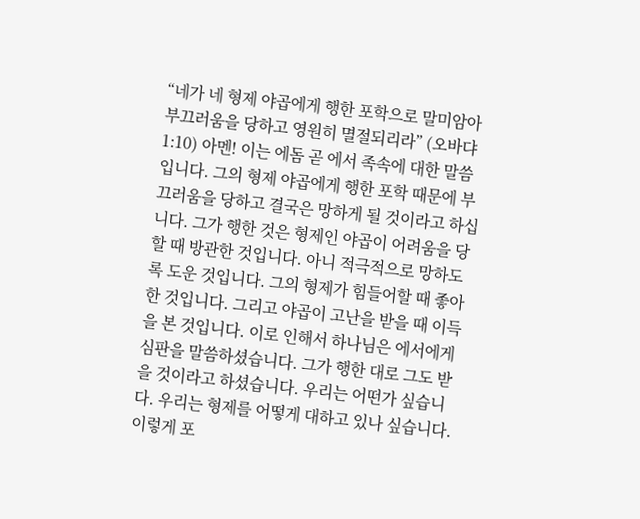“네가 네 형제 야곱에게 행한 포학으로 말미암아 부끄러움을 당하고 영원히 멸절되리라” (오바댜 1:10) 아멘! 이는 에돔 곧 에서 족속에 대한 말씀입니다. 그의 형제 야곱에게 행한 포학 때문에 부끄러움을 당하고 결국은 망하게 될 것이라고 하십니다. 그가 행한 것은 형제인 야곱이 어려움을 당할 때 방관한 것입니다. 아니 적극적으로 망하도록 도운 것입니다. 그의 형제가 힘들어할 때 좋아한 것입니다. 그리고 야곱이 고난을 받을 때 이득을 본 것입니다. 이로 인해서 하나님은 에서에게 심판을 말씀하셨습니다. 그가 행한 대로 그도 받을 것이라고 하셨습니다. 우리는 어떤가 싶습니다. 우리는 형제를 어떻게 대하고 있나 싶습니다. 이렇게 포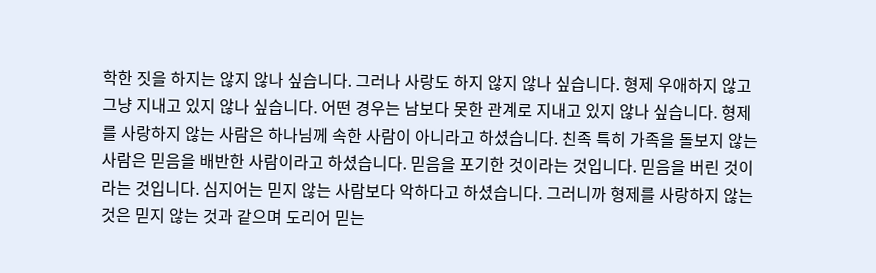학한 짓을 하지는 않지 않나 싶습니다. 그러나 사랑도 하지 않지 않나 싶습니다. 형제 우애하지 않고 그냥 지내고 있지 않나 싶습니다. 어떤 경우는 남보다 못한 관계로 지내고 있지 않나 싶습니다. 형제를 사랑하지 않는 사람은 하나님께 속한 사람이 아니라고 하셨습니다. 친족 특히 가족을 돌보지 않는 사람은 믿음을 배반한 사람이라고 하셨습니다. 믿음을 포기한 것이라는 것입니다. 믿음을 버린 것이라는 것입니다. 심지어는 믿지 않는 사람보다 악하다고 하셨습니다. 그러니까 형제를 사랑하지 않는 것은 믿지 않는 것과 같으며 도리어 믿는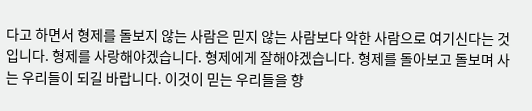다고 하면서 형제를 돌보지 않는 사람은 믿지 않는 사람보다 악한 사람으로 여기신다는 것입니다. 형제를 사랑해야겠습니다. 형제에게 잘해야겠습니다. 형제를 돌아보고 돌보며 사는 우리들이 되길 바랍니다. 이것이 믿는 우리들을 향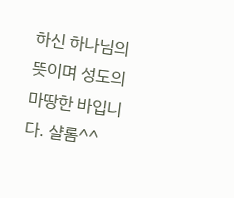하신 하나님의 뜻이며 성도의 마땅한 바입니다. 샬롬^^